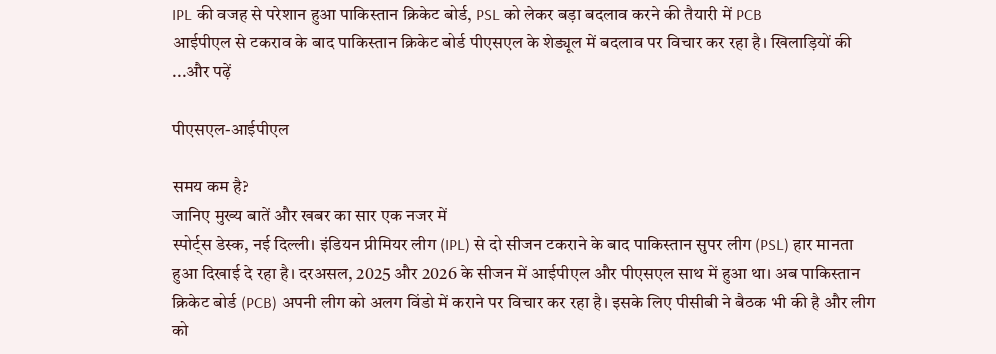IPL की वजह से परेशान हुआ पाकिस्तान क्रिकेट बोर्ड, PSL को लेकर बड़ा बदलाव करने की तैयारी में PCB
आईपीएल से टकराव के बाद पाकिस्तान क्रिकेट बोर्ड पीएसएल के शेड्यूल में बदलाव पर विचार कर रहा है। खिलाड़ियों की ...और पढ़ें

पीएसएल-आईपीएल

समय कम है?
जानिए मुख्य बातें और खबर का सार एक नजर में
स्पोर्ट्स डेस्क, नई दिल्ली। इंडियन प्रीमियर लीग (IPL) से दो सीजन टकराने के बाद पाकिस्तान सुपर लीग (PSL) हार मानता हुआ दिखाई दे रहा है। दरअसल, 2025 और 2026 के सीजन में आईपीएल और पीएसएल साथ में हुआ था। अब पाकिस्तान क्रिकेट बोर्ड (PCB) अपनी लीग को अलग विंडो में कराने पर विचार कर रहा है। इसके लिए पीसीबी ने बैठक भी की है और लीग को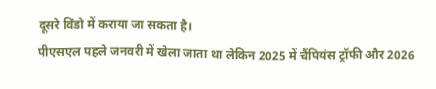दूसरे विंडो में कराया जा सकता है।
पीएसएल पहले जनवरी में खेला जाता था लेकिन 2025 में चैंपियंस ट्रॉफी और 2026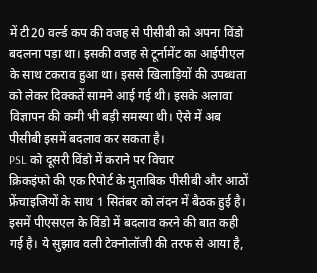में टी20 वर्ल्ड कप की वजह से पीसीबी को अपना विंडो बदलना पड़ा था। इसकी वजह से टूर्नामेंट का आईपीएल के साथ टकराव हुआ था। इससे खिलाड़ियों की उपब्धता को लेकर दिक्कतें सामने आई गई थी। इसके अलावा विज्ञापन की कमी भी बड़ी समस्या थी। ऐसे में अब पीसीबी इसमें बदलाव कर सकता है।
PSL को दूसरी विंडो में कराने पर विचार
क्रिकइंफो की एक रिपोर्ट के मुताबिक पीसीबी और आठों फ्रेंचाइजियों के साथ 1 सितंबर को लंदन में बैठक हुई है। इसमें पीएसएल के विंडो में बदलाव करने की बात कही गई है। ये सुझाव वली टेक्नोलॉजी की तरफ से आया है,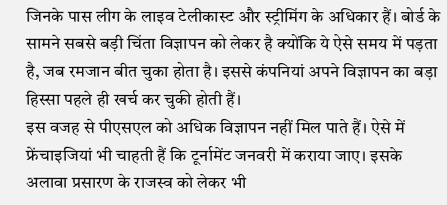जिनके पास लीग के लाइव टेलीकास्ट और स्ट्रीमिंग के अधिकार हैं। बोर्ड के सामने सबसे बड़ी चिंता विज्ञापन को लेकर है क्योंकि ये ऐसे समय में पड़ता है, जब रमजान बीत चुका होता है। इससे कंपनियां अपने विज्ञापन का बड़ा हिस्सा पहले ही खर्च कर चुकी होती हैं।
इस वजह से पीएसएल को अधिक विज्ञापन नहीं मिल पाते हैं। ऐसे में फ्रेंचाइजियां भी चाहती हैं कि टूर्नामेंट जनवरी में कराया जाए। इसके अलावा प्रसारण के राजस्व को लेकर भी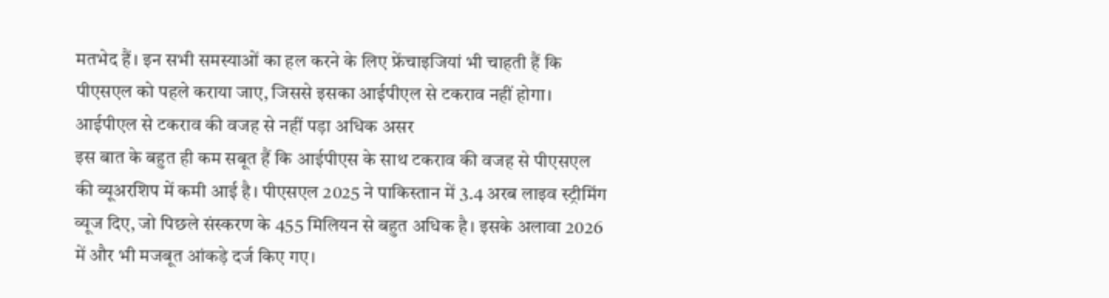मतभेद हैं। इन सभी समस्याओं का हल करने के लिए फ्रेंचाइजियां भी चाहती हैं कि पीएसएल को पहले कराया जाए, जिससे इसका आईपीएल से टकराव नहीं होगा।
आईपीएल से टकराव की वजह से नहीं पड़ा अधिक असर
इस बात के बहुत ही कम सबूत हैं कि आईपीएस के साथ टकराव की वजह से पीएसएल की व्यूअरशिप में कमी आई है। पीएसएल 2025 ने पाकिस्तान में 3.4 अरब लाइव स्ट्रीमिंग व्यूज दिए, जो पिछले संस्करण के 455 मिलियन से बहुत अधिक है। इसके अलावा 2026 में और भी मजबूत आंकड़े दर्ज किए गए।